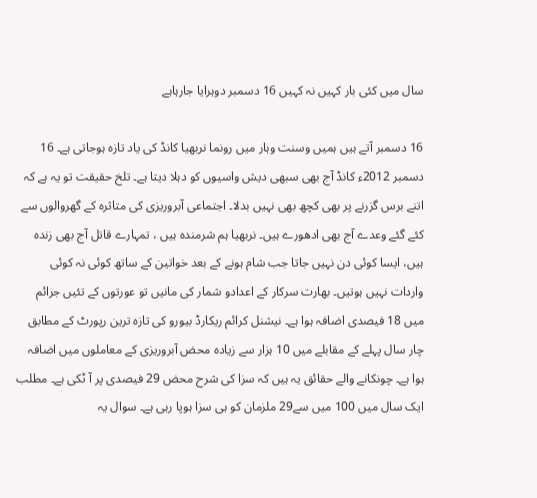سال میں کئی بار کہیں نہ کہیں 16 دسمبر دوہرایا جارہاہے

16 دسمبر آتے ہیں ہمیں وسنت وہار میں رونما نربھیا کانڈ کی یاد تازہ ہوجاتی ہے۔ 16 دسمبر 2012ء کانڈ آج بھی سبھی دیش واسیوں کو دہلا دیتا ہے۔ تلخ حقیقت تو یہ ہے کہ اتنے برس گزرنے پر بھی کچھ بھی نہیں بدلا۔ اجتماعی آبروریزی کی متاثرہ کے گھروالوں سے کئے گئے وعدے آج بھی ادھورے ہیں۔ نربھیا ہم شرمندہ ہیں ، تمہارے قاتل آج بھی زندہ ہیں، ایسا کوئی دن نہیں جاتا جب شام ہونے کے بعد خواتین کے ساتھ کوئی نہ کوئی واردات نہیں ہوتیں۔ بھارت سرکار کے اعدادو شمار کی مانیں تو عورتوں کے تئیں جرائم میں 18 فیصدی اضافہ ہوا ہے۔ نیشنل کرائم ریکارڈ بیورو کی تازہ ترین رپورٹ کے مطابق چار سال پہلے کے مقابلے میں 10 ہزار سے زیادہ محض آبروریزی کے معاملوں میں اضافہ ہوا ہے۔ چونکانے والے حقائق یہ ہیں کہ سزا کی شرح محض 29 فیصدی پر آ ٹکی ہے۔ مطلب ایک سال میں 100 میں سے29 ملزمان کو ہی سزا ہوپا رہی ہے۔ سوال یہ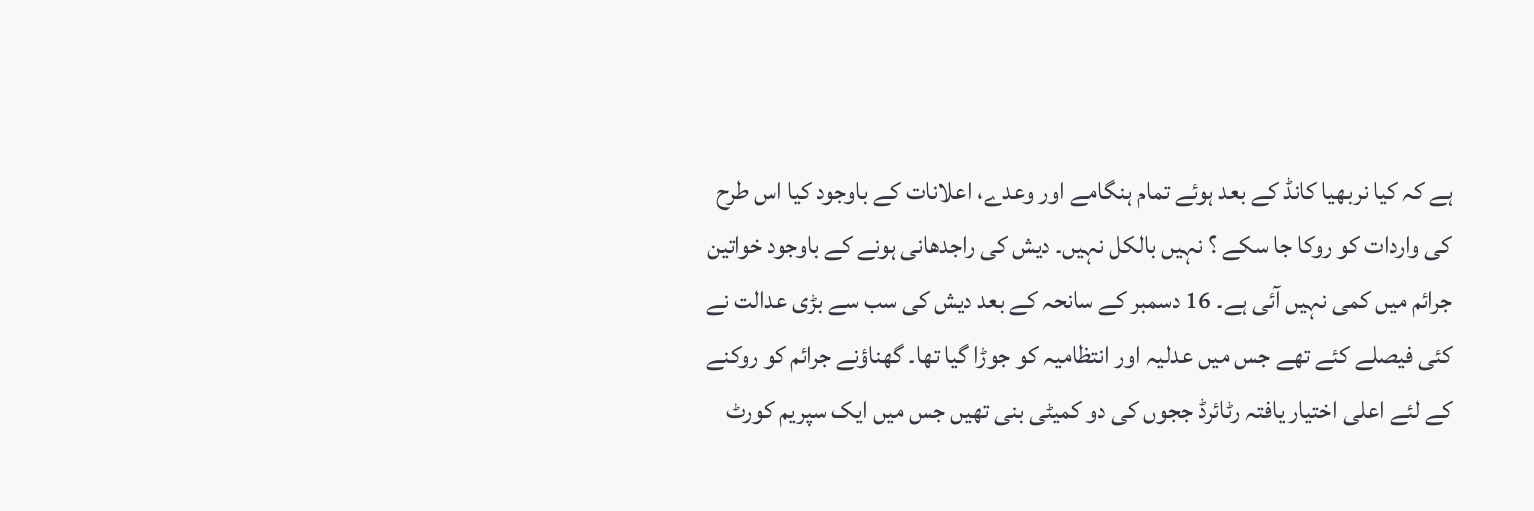ہے کہ کیا نربھیا کانڈ کے بعد ہوئے تمام ہنگامے اور وعدے، اعلانات کے باوجود کیا اس طرح کی واردات کو روکا جا سکے ؟ نہیں بالکل نہیں۔ دیش کی راجدھانی ہونے کے باوجود خواتین جرائم میں کمی نہیں آئی ہے۔ 16 دسمبر کے سانحہ کے بعد دیش کی سب سے بڑی عدالت نے کئی فیصلے کئے تھے جس میں عدلیہ اور انتظامیہ کو جوڑا گیا تھا۔ گھناؤنے جرائم کو روکنے کے لئے اعلی اختیار یافتہ رٹائرڈ ججوں کی دو کمیٹی بنی تھیں جس میں ایک سپریم کورٹ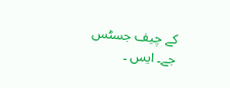کے چیف جسٹس جے۔ ایس ۔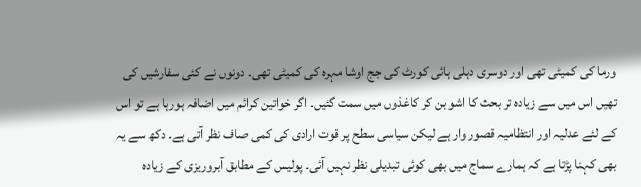ورما کی کمیٹی تھی اور دوسری دہلی ہائی کورٹ کی جج اوشا مہرہ کی کمیٹی تھی۔ دونوں نے کئی سفارشیں کی تھیں اس میں سے زیادہ تر بحث کا اشو بن کر کاغذوں میں سمت گئیں۔ اگر خواتین کرائم میں اضافہ ہورہا ہے تو اس کے لئے عدلیہ اور انتظامیہ قصور وار ہے لیکن سیاسی سطح پر قوت ارادی کی کمی صاف نظر آتی ہے۔ دکھ سے یہ بھی کہنا پڑتا ہے کہ ہمارے سماج میں بھی کوئی تبدیلی نظر نہیں آئی۔ پولیس کے مطابق آبروریزی کے زیادہ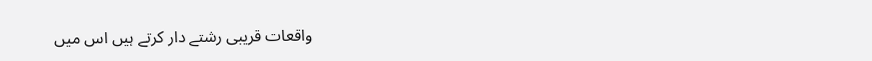واقعات قریبی رشتے دار کرتے ہیں اس میں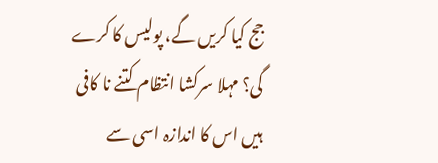جج کیا کریں گے، پولیس کا کرے گی؟ مہلا سرکشا انتظام کتنے نا کافی ہیں اس کا اندازہ اسی سے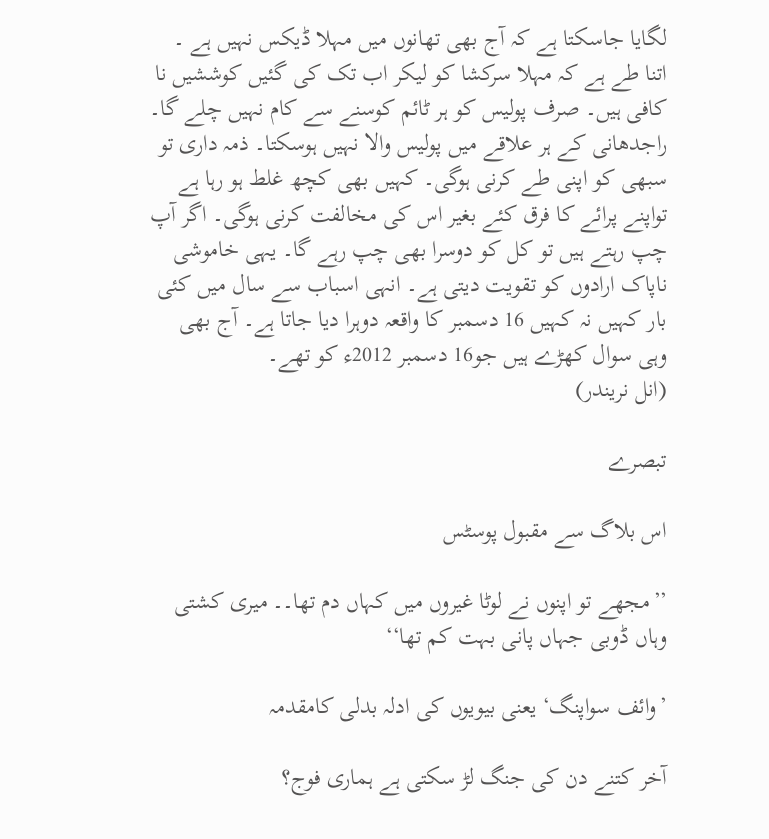لگایا جاسکتا ہے کہ آج بھی تھانوں میں مہلا ڈیکس نہیں ہے ۔ اتنا طے ہے کہ مہلا سرکشا کو لیکر اب تک کی گئیں کوششیں نا کافی ہیں۔ صرف پولیس کو ہر ٹائم کوسنے سے کام نہیں چلے گا۔ راجدھانی کے ہر علاقے میں پولیس والا نہیں ہوسکتا۔ ذمہ داری تو سبھی کو اپنی طے کرنی ہوگی۔ کہیں بھی کچھ غلط ہو رہا ہے تواپنے پرائے کا فرق کئے بغیر اس کی مخالفت کرنی ہوگی۔ اگر آپ چپ رہتے ہیں تو کل کو دوسرا بھی چپ رہے گا۔ یہی خاموشی ناپاک ارادوں کو تقویت دیتی ہے۔ انہی اسباب سے سال میں کئی بار کہیں نہ کہیں 16 دسمبر کا واقعہ دوہرا دیا جاتا ہے۔ آج بھی وہی سوال کھڑے ہیں جو16 دسمبر 2012ء کو تھے۔
(انل نریندر)

تبصرے

اس بلاگ سے مقبول پوسٹس

’’مجھے تو اپنوں نے لوٹا غیروں میں کہاں دم تھا۔۔ میری کشتی وہاں ڈوبی جہاں پانی بہت کم تھا‘‘

’وائف سواپنگ‘ یعنی بیویوں کی ادلہ بدلی کامقدمہ

آخر کتنے دن کی جنگ لڑ سکتی ہے ہماری فوج؟